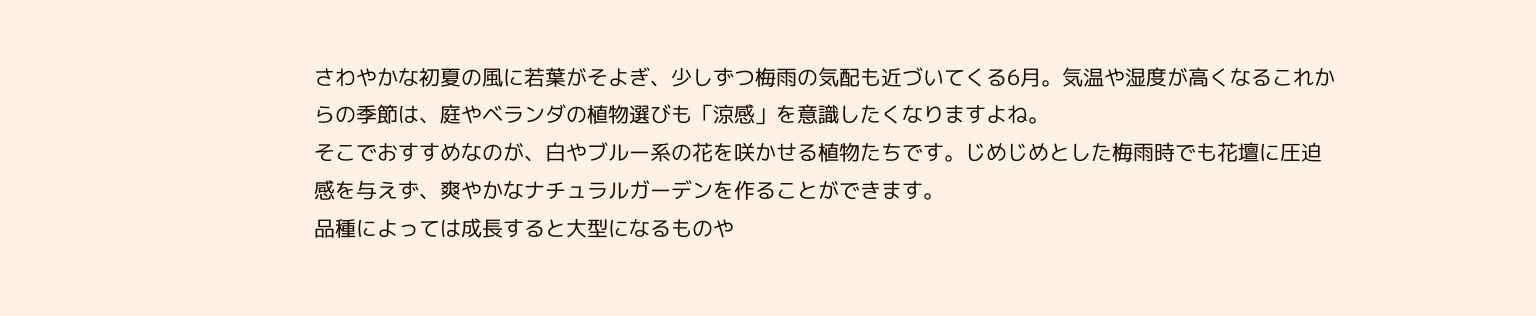さわやかな初夏の風に若葉がそよぎ、少しずつ梅雨の気配も近づいてくる6月。気温や湿度が高くなるこれからの季節は、庭やベランダの植物選びも「涼感」を意識したくなりますよね。
そこでおすすめなのが、白やブルー系の花を咲かせる植物たちです。じめじめとした梅雨時でも花壇に圧迫感を与えず、爽やかなナチュラルガーデンを作ることができます。
品種によっては成長すると大型になるものや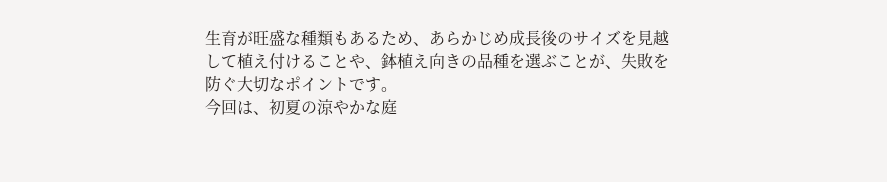生育が旺盛な種類もあるため、あらかじめ成長後のサイズを見越して植え付けることや、鉢植え向きの品種を選ぶことが、失敗を防ぐ大切なポイントです。
今回は、初夏の涼やかな庭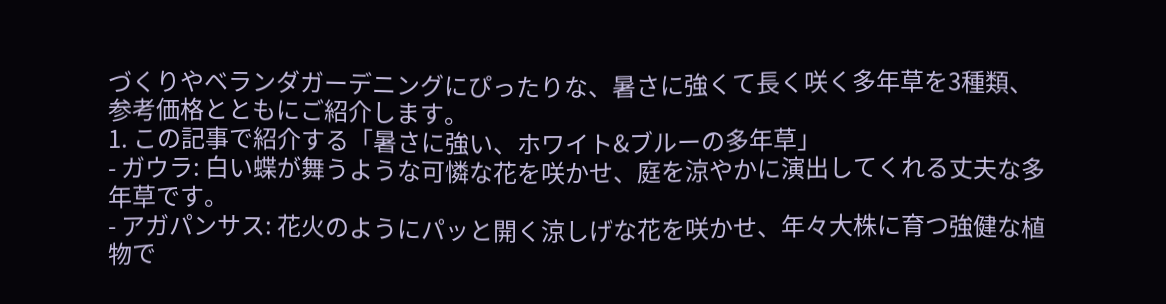づくりやベランダガーデニングにぴったりな、暑さに強くて長く咲く多年草を3種類、参考価格とともにご紹介します。
1. この記事で紹介する「暑さに強い、ホワイト&ブルーの多年草」
- ガウラ: 白い蝶が舞うような可憐な花を咲かせ、庭を涼やかに演出してくれる丈夫な多年草です。
- アガパンサス: 花火のようにパッと開く涼しげな花を咲かせ、年々大株に育つ強健な植物で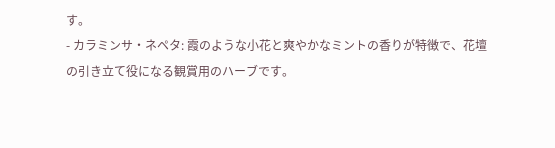す。
- カラミンサ・ネペタ: 霞のような小花と爽やかなミントの香りが特徴で、花壇の引き立て役になる観賞用のハーブです。